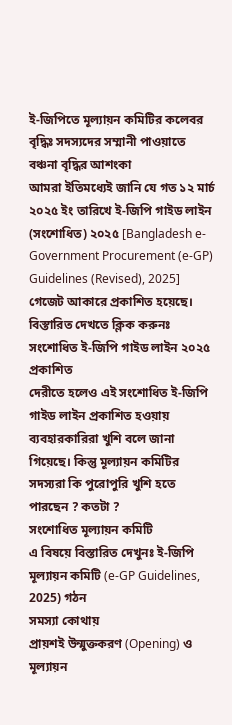ই-জিপিতে মূল্যায়ন কমিটির কলেবর বৃদ্ধিঃ সদস্যদের সম্মানী পাওয়াতে বঞ্চনা বৃদ্ধির আশংকা
আমরা ইতিমধ্যেই জানি যে গত ১২ মার্চ ২০২৫ ইং তারিখে ই-জিপি গাইড লাইন (সংশোধিত) ২০২৫ [Bangladesh e-Government Procurement (e-GP) Guidelines (Revised), 2025] গেজেট আকারে প্রকাশিত হয়েছে।
বিস্তারিত দেখতে ক্লিক করুনঃ সংশোধিত ই-জিপি গাইড লাইন ২০২৫ প্রকাশিত
দেরীতে হলেও এই সংশোধিত ই-জিপি গাইড লাইন প্রকাশিত হওয়ায় ব্যবহারকারিরা খুশি বলে জানা গিয়েছে। কিন্তু মূল্যায়ন কমিটির সদস্যরা কি পুরোপুরি খুশি হতে পারছেন ? কতটা ?
সংশোধিত মূল্যায়ন কমিটি
এ বিষয়ে বিস্তারিত দেখুনঃ ই-জিপি মূল্যায়ন কমিটি (e-GP Guidelines, 2025) গঠন
সমস্যা কোথায়
প্রায়শই উন্মুক্তকরণ (Opening) ও মূল্যায়ন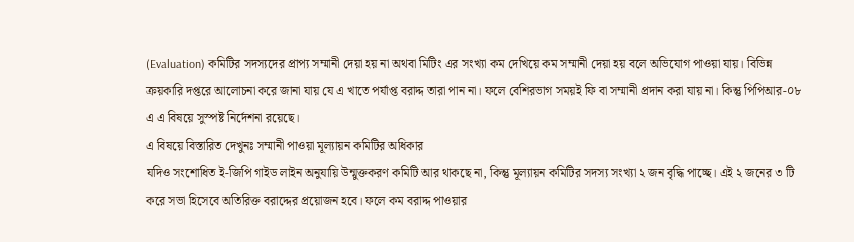(Evaluation) কমিটির সদস্যদের প্রাপ্য সম্মানী দেয়া হয় না অথবা মিটিং এর সংখ্যা কম দেখিয়ে কম সম্মানী দেয়া হয় বলে অভিযোগ পাওয়া যায়। বিভিন্ন ক্রয়কারি দপ্তরে আলোচনা করে জানা যায় যে এ খাতে পর্যাপ্ত বরাদ্দ তারা পান না। ফলে বেশিরভাগ সময়ই ফি বা সম্মানী প্রদান করা যায় না। কিন্তু পিপিআর-০৮ এ এ বিষয়ে সুস্পষ্ট নির্দেশনা রয়েছে।
এ বিষয়ে বিস্তারিত দেখুনঃ সম্মানী পাওয়া মূল্যায়ন কমিটির অধিকার
যদিও সংশোধিত ই-জিপি গাইড লাইন অনুযায়ি উন্মুক্তকরণ কমিটি আর থাকছে না, কিন্তু মূল্যায়ন কমিটির সদস্য সংখ্যা ২ জন বৃদ্ধি পাচ্ছে। এই ২ জনের ৩ টি করে সভা হিসেবে অতিরিক্ত বরাদ্দের প্রয়োজন হবে। ফলে কম বরাদ্দ পাওয়ার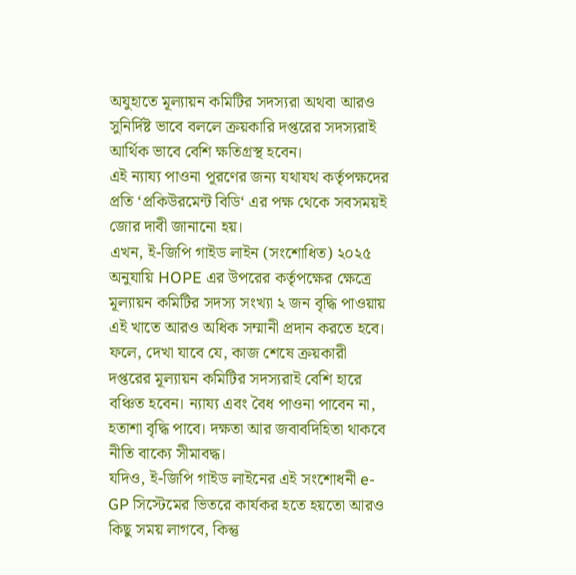অযুহাতে মূল্যায়ন কমিটির সদস্যরা অথবা আরও সুনির্দিষ্ট ভাবে বললে ক্রয়কারি দপ্তরের সদস্যরাই আর্থিক ভাবে বেশি ক্ষতিগ্রস্থ হবেন।
এই ন্যায্য পাওনা পূরণের জন্য যথাযথ কর্তৃপক্ষদের প্রতি ‘প্রকিউরমেন্ট বিডি‘ এর পক্ষ থেকে সবসময়ই জোর দাবী জানানো হয়।
এখন, ই-জিপি গাইড লাইন (সংশোধিত) ২০২৫ অনুযায়ি HOPE এর উপরের কর্তৃপক্ষের ক্ষেত্রে মূল্যায়ন কমিটির সদস্য সংখ্যা ২ জন বৃদ্ধি পাওয়ায় এই খাতে আরও অধিক সম্মানী প্রদান করতে হবে। ফলে, দেখা যাবে যে, কাজ শেষে ক্রয়কারী দপ্তরের মূল্যায়ন কমিটির সদস্যরাই বেশি হারে বঞ্চিত হবেন। ন্যায্য এবং বৈধ পাওনা পাবেন না, হতাশা বৃদ্ধি পাবে। দক্ষতা আর জবাবদিহিতা থাকবে নীতি বাক্যে সীমাবদ্ধ।
যদিও, ই-জিপি গাইড লাইনের এই সংশোধনী e-GP সিস্টেমের ভিতরে কার্যকর হতে হয়তো আরও কিছু সময় লাগবে, কিন্তু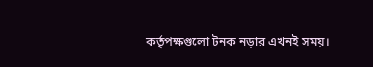কর্তৃপক্ষগুলো টনক নড়ার এখনই সময়।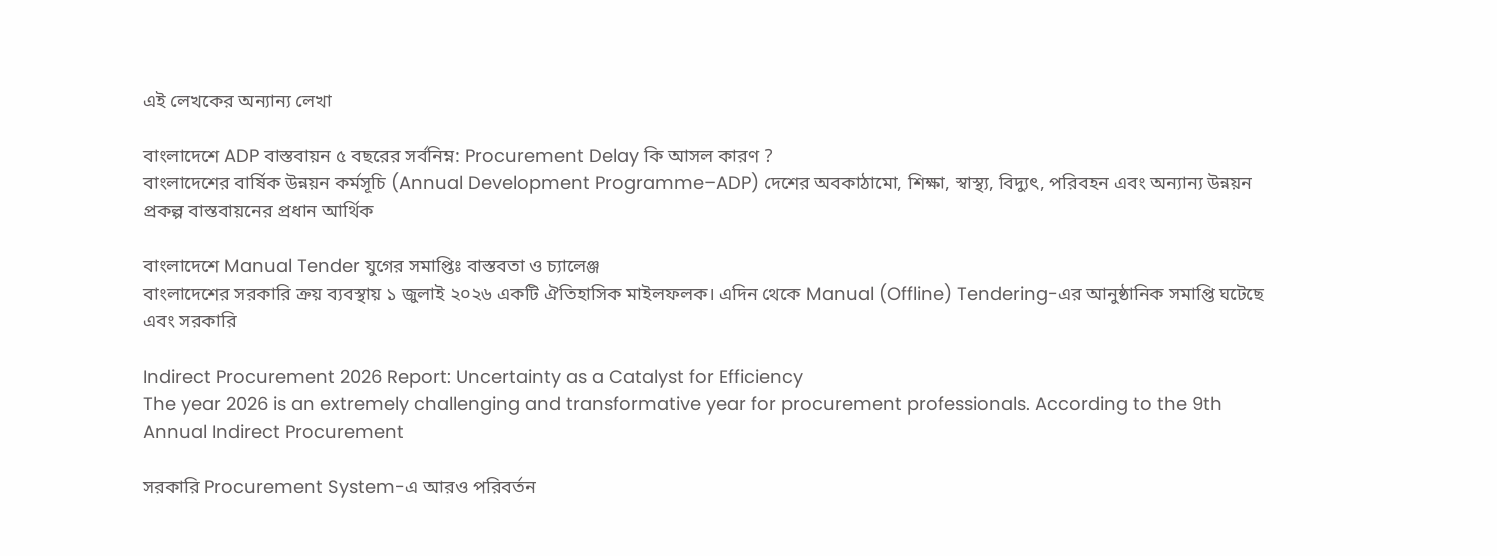এই লেখকের অন্যান্য লেখা

বাংলাদেশে ADP বাস্তবায়ন ৫ বছরের সর্বনিম্ন: Procurement Delay কি আসল কারণ ?
বাংলাদেশের বার্ষিক উন্নয়ন কর্মসূচি (Annual Development Programme–ADP) দেশের অবকাঠামো, শিক্ষা, স্বাস্থ্য, বিদ্যুৎ, পরিবহন এবং অন্যান্য উন্নয়ন প্রকল্প বাস্তবায়নের প্রধান আর্থিক

বাংলাদেশে Manual Tender যুগের সমাপ্তিঃ বাস্তবতা ও চ্যালেঞ্জ
বাংলাদেশের সরকারি ক্রয় ব্যবস্থায় ১ জুলাই ২০২৬ একটি ঐতিহাসিক মাইলফলক। এদিন থেকে Manual (Offline) Tendering-এর আনুষ্ঠানিক সমাপ্তি ঘটেছে এবং সরকারি

Indirect Procurement 2026 Report: Uncertainty as a Catalyst for Efficiency
The year 2026 is an extremely challenging and transformative year for procurement professionals. According to the 9th Annual Indirect Procurement

সরকারি Procurement System-এ আরও পরিবর্তন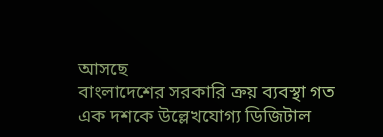আসছে
বাংলাদেশের সরকারি ক্রয় ব্যবস্থা গত এক দশকে উল্লেখযোগ্য ডিজিটাল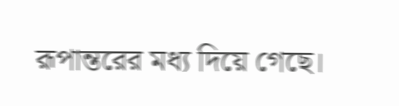রূপান্তরের মধ্য দিয়ে গেছে।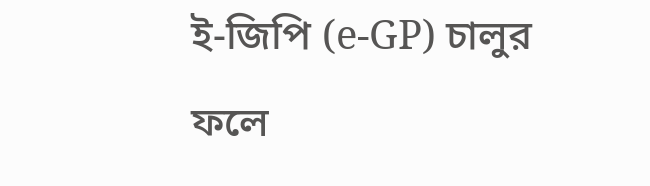ই-জিপি (e-GP) চালুর ফলে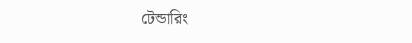টেন্ডারিং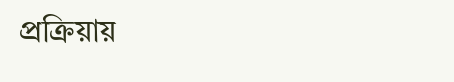প্রক্রিয়ায়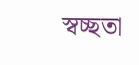স্বচ্ছতা